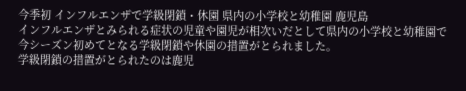今季初 インフルエンザで学級閉鎖・休園 県内の小学校と幼稚園 鹿児島
インフルエンザとみられる症状の児童や園児が相次いだとして県内の小学校と幼稚園で今シーズン初めてとなる学級閉鎖や休園の措置がとられました。
学級閉鎖の措置がとられたのは鹿児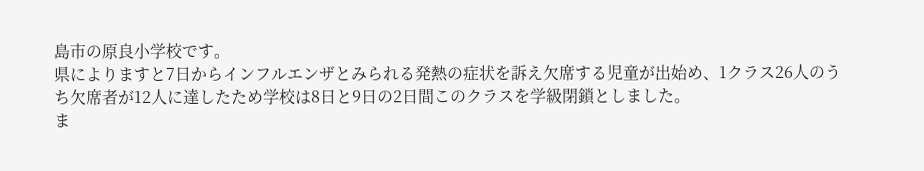島市の原良小学校です。
県によりますと7日からインフルエンザとみられる発熱の症状を訴え欠席する児童が出始め、1クラス26人のうち欠席者が12人に達したため学校は8日と9日の2日間このクラスを学級閉鎖としました。
ま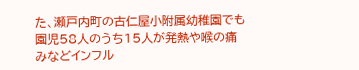た、瀬戸内町の古仁屋小附属幼稚園でも園児58人のうち15人が発熱や喉の痛みなどインフル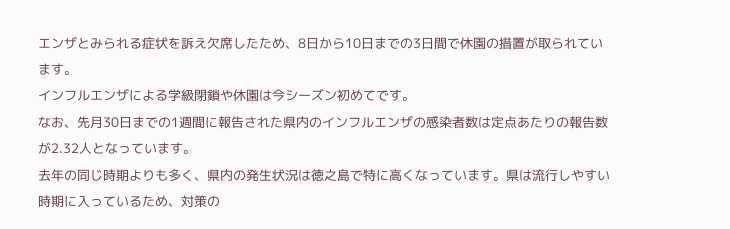エンザとみられる症状を訴え欠席したため、8日から10日までの3日間で休園の措置が取られています。
インフルエンザによる学級閉鎖や休園は今シーズン初めてです。
なお、先月30日までの1週間に報告された県内のインフルエンザの感染者数は定点あたりの報告数が2.32人となっています。
去年の同じ時期よりも多く、県内の発生状況は徳之島で特に高くなっています。県は流行しやすい時期に入っているため、対策の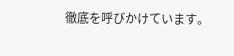徹底を呼びかけています。